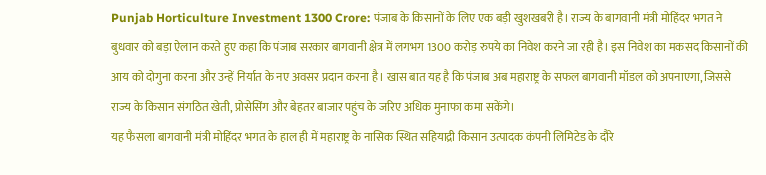Punjab Horticulture Investment 1300 Crore: पंजाब के किसानों के लिए एक बड़ी खुशखबरी है। राज्य के बागवानी मंत्री मोहिंदर भगत ने बुधवार को बड़ा ऐलान करते हुए कहा कि पंजाब सरकार बागवानी क्षेत्र में लगभग 1300 करोड़ रुपये का निवेश करने जा रही है। इस निवेश का मकसद किसानों की आय को दोगुना करना और उन्हें निर्यात के नए अवसर प्रदान करना है। खास बात यह है कि पंजाब अब महाराष्ट्र के सफल बागवानी मॉडल को अपनाएगा, जिससे राज्य के किसान संगठित खेती, प्रोसेसिंग और बेहतर बाजार पहुंच के जरिए अधिक मुनाफा कमा सकेंगे।
यह फैसला बागवानी मंत्री मोहिंदर भगत के हाल ही में महाराष्ट्र के नासिक स्थित सहियाद्री किसान उत्पादक कंपनी लिमिटेड के दौरे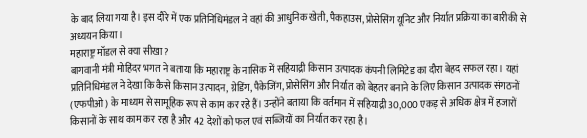के बाद लिया गया है। इस दौरे में एक प्रतिनिधिमंडल ने वहां की आधुनिक खेती, पैकहाउस, प्रोसेसिंग यूनिट और निर्यात प्रक्रिया का बारीकी से अध्ययन किया।
महाराष्ट्र मॉडल से क्या सीखा?
बागवानी मंत्री मोहिंदर भगत ने बताया कि महाराष्ट्र के नासिक में सहियाद्री किसान उत्पादक कंपनी लिमिटेड का दौरा बेहद सफल रहा। यहां प्रतिनिधिमंडल ने देखा कि कैसे किसान उत्पादन, ग्रेडिंग, पैकेजिंग, प्रोसेसिंग और निर्यात को बेहतर बनाने के लिए किसान उत्पादक संगठनों (एफपीओ) के माध्यम से सामूहिक रूप से काम कर रहे हैं। उन्होंने बताया कि वर्तमान में सहियाद्री 30,000 एकड़ से अधिक क्षेत्र में हजारों किसानों के साथ काम कर रहा है और 42 देशों को फल एवं सब्जियों का निर्यात कर रहा है।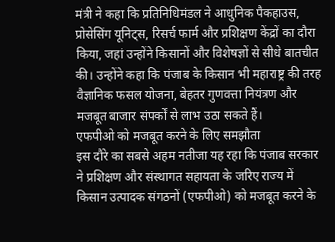मंत्री ने कहा कि प्रतिनिधिमंडल ने आधुनिक पैकहाउस, प्रोसेसिंग यूनिट्स, रिसर्च फार्म और प्रशिक्षण केंद्रों का दौरा किया, जहां उन्होंने किसानों और विशेषज्ञों से सीधे बातचीत की। उन्होंने कहा कि पंजाब के किसान भी महाराष्ट्र की तरह वैज्ञानिक फसल योजना, बेहतर गुणवत्ता नियंत्रण और मजबूत बाजार संपर्कों से लाभ उठा सकते हैं।
एफपीओ को मजबूत करने के लिए समझौता
इस दौरे का सबसे अहम नतीजा यह रहा कि पंजाब सरकार ने प्रशिक्षण और संस्थागत सहायता के जरिए राज्य में किसान उत्पादक संगठनों (एफपीओ) को मजबूत करने के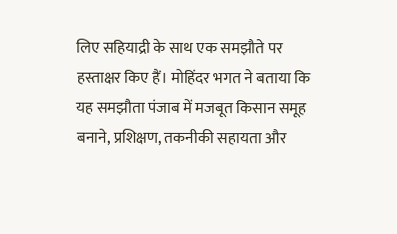लिए सहियाद्री के साथ एक समझौते पर हस्ताक्षर किए हैं। मोहिंदर भगत ने बताया कि यह समझौता पंजाब में मजबूत किसान समूह बनाने, प्रशिक्षण, तकनीकी सहायता और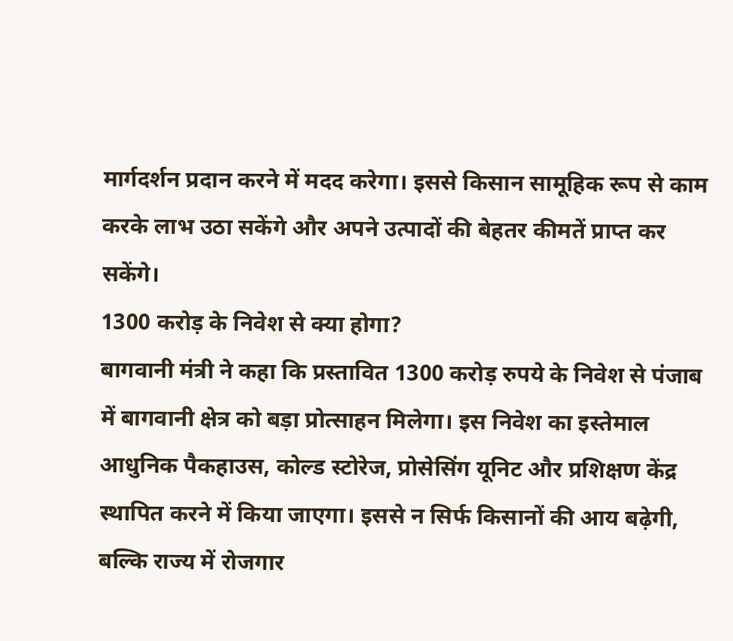मार्गदर्शन प्रदान करने में मदद करेगा। इससे किसान सामूहिक रूप से काम करके लाभ उठा सकेंगे और अपने उत्पादों की बेहतर कीमतें प्राप्त कर सकेंगे।
1300 करोड़ के निवेश से क्या होगा?
बागवानी मंत्री ने कहा कि प्रस्तावित 1300 करोड़ रुपये के निवेश से पंजाब में बागवानी क्षेत्र को बड़ा प्रोत्साहन मिलेगा। इस निवेश का इस्तेमाल आधुनिक पैकहाउस, कोल्ड स्टोरेज, प्रोसेसिंग यूनिट और प्रशिक्षण केंद्र स्थापित करने में किया जाएगा। इससे न सिर्फ किसानों की आय बढ़ेगी, बल्कि राज्य में रोजगार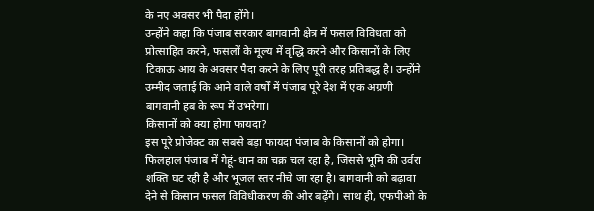के नए अवसर भी पैदा होंगे।
उन्होंने कहा कि पंजाब सरकार बागवानी क्षेत्र में फसल विविधता को प्रोत्साहित करने, फसलों के मूल्य में वृद्धि करने और किसानों के लिए टिकाऊ आय के अवसर पैदा करने के लिए पूरी तरह प्रतिबद्ध है। उन्होंने उम्मीद जताई कि आने वाले वर्षों में पंजाब पूरे देश में एक अग्रणी बागवानी हब के रूप में उभरेगा।
किसानों को क्या होगा फायदा?
इस पूरे प्रोजेक्ट का सबसे बड़ा फायदा पंजाब के किसानों को होगा। फिलहाल पंजाब में गेहूं-धान का चक्र चल रहा है, जिससे भूमि की उर्वरा शक्ति घट रही है और भूजल स्तर नीचे जा रहा है। बागवानी को बढ़ावा देने से किसान फसल विविधीकरण की ओर बढ़ेंगे। साथ ही, एफपीओ के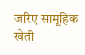जरिए सामूहिक खेती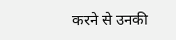करने से उनकी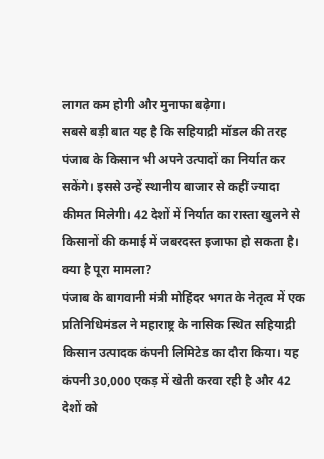लागत कम होगी और मुनाफा बढ़ेगा।
सबसे बड़ी बात यह है कि सहियाद्री मॉडल की तरह पंजाब के किसान भी अपने उत्पादों का निर्यात कर सकेंगे। इससे उन्हें स्थानीय बाजार से कहीं ज्यादा कीमत मिलेगी। 42 देशों में निर्यात का रास्ता खुलने से किसानों की कमाई में जबरदस्त इजाफा हो सकता है।
क्या है पूरा मामला?
पंजाब के बागवानी मंत्री मोहिंदर भगत के नेतृत्व में एक प्रतिनिधिमंडल ने महाराष्ट्र के नासिक स्थित सहियाद्री किसान उत्पादक कंपनी लिमिटेड का दौरा किया। यह कंपनी 30,000 एकड़ में खेती करवा रही है और 42 देशों को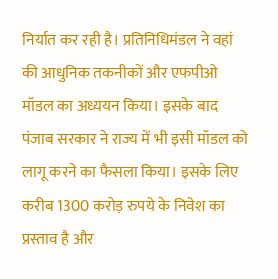निर्यात कर रही है। प्रतिनिधिमंडल ने वहां की आधुनिक तकनीकों और एफपीओ मॉडल का अध्ययन किया। इसके बाद पंजाब सरकार ने राज्य में भी इसी मॉडल को लागू करने का फैसला किया। इसके लिए करीब 1300 करोड़ रुपये के निवेश का प्रस्ताव है और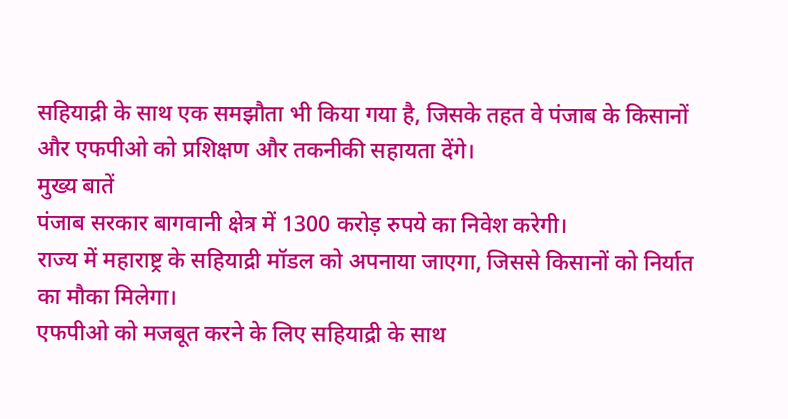सहियाद्री के साथ एक समझौता भी किया गया है, जिसके तहत वे पंजाब के किसानों और एफपीओ को प्रशिक्षण और तकनीकी सहायता देंगे।
मुख्य बातें
पंजाब सरकार बागवानी क्षेत्र में 1300 करोड़ रुपये का निवेश करेगी।
राज्य में महाराष्ट्र के सहियाद्री मॉडल को अपनाया जाएगा, जिससे किसानों को निर्यात का मौका मिलेगा।
एफपीओ को मजबूत करने के लिए सहियाद्री के साथ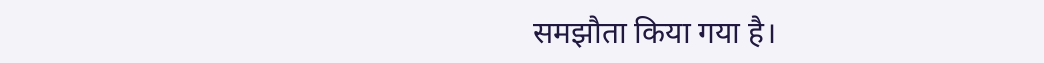समझौता किया गया है।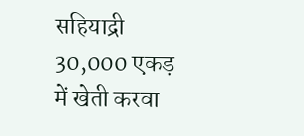सहियाद्री 30,000 एकड़ में खेती करवा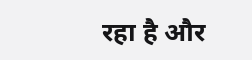रहा है और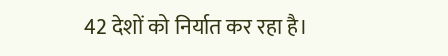42 देशों को निर्यात कर रहा है।